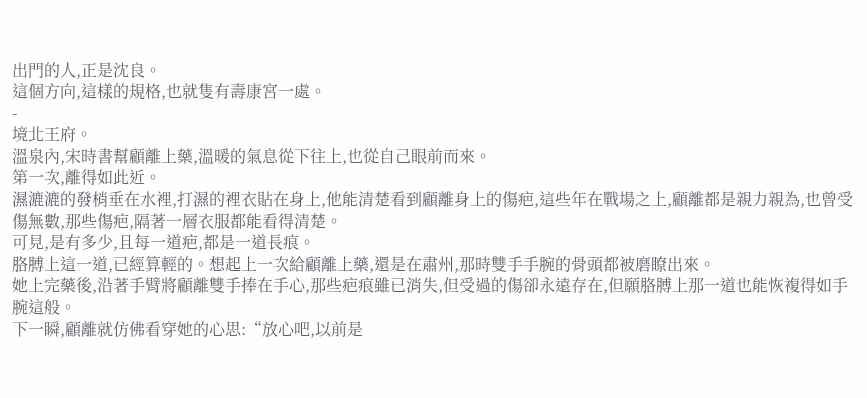出門的人,正是沈良。
這個方向,這樣的規格,也就隻有壽康宮一處。
-
境北王府。
溫泉內,宋時書幫顧離上藥,溫暖的氣息從下往上,也從自己眼前而來。
第一次,離得如此近。
濕漉漉的發梢垂在水裡,打濕的裡衣貼在身上,他能清楚看到顧離身上的傷疤,這些年在戰場之上,顧離都是親力親為,也曾受傷無數,那些傷疤,隔著一層衣服都能看得清楚。
可見,是有多少,且每一道疤,都是一道長痕。
胳膊上這一道,已經算輕的。想起上一次給顧離上藥,還是在肅州,那時雙手手腕的骨頭都被磨瞭出來。
她上完藥後,沿著手臂將顧離雙手捧在手心,那些疤痕雖已消失,但受過的傷卻永遠存在,但願胳膊上那一道也能恢複得如手腕這般。
下一瞬,顧離就仿佛看穿她的心思:“放心吧,以前是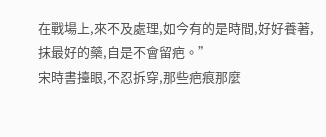在戰場上,來不及處理,如今有的是時間,好好養著,抹最好的藥,自是不會留疤。”
宋時書擡眼,不忍拆穿,那些疤痕那麼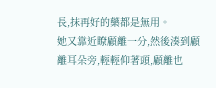長,抹再好的藥都是無用。
她又靠近瞭顧離一分,然後湊到顧離耳朵旁,輕輕仰著頭,顧離也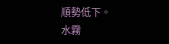順勢低下。
水霧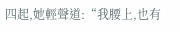四起,她輕聲道:“我腰上,也有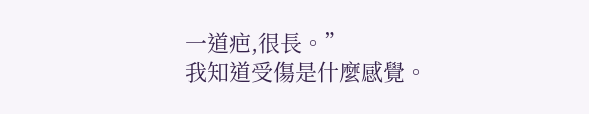一道疤,很長。”
我知道受傷是什麼感覺。